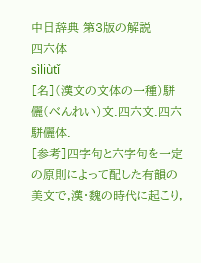中日辞典 第3版の解説
四六体
sìliùtǐ
[名](漢文の文体の一種)駢儷(べんれい)文.四六文.四六駢儷体.
[参考]四字句と六字句を一定の原則によって配した有韻の美文で,漢・魏の時代に起こり,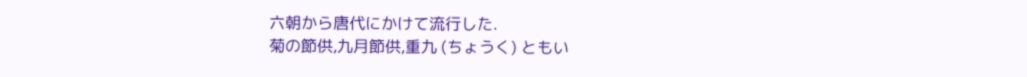六朝から唐代にかけて流行した.
菊の節供,九月節供,重九 (ちょうく) ともい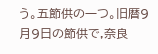う。五節供の一つ。旧暦9月9日の節供で,奈良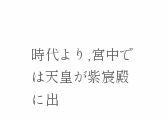時代より,宮中では天皇が紫宸殿に出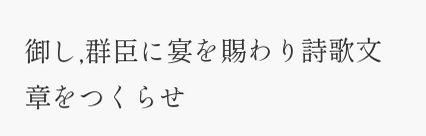御し,群臣に宴を賜わり詩歌文章をつくらせ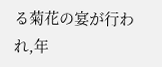る菊花の宴が行われ,年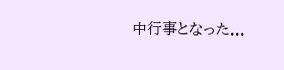中行事となった...